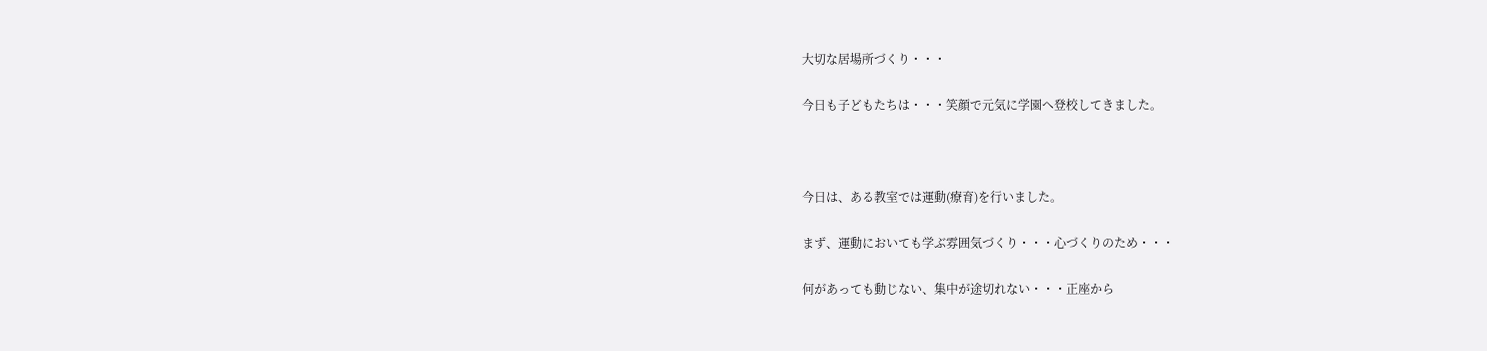大切な居場所づくり・・・

今日も子どもたちは・・・笑顔で元気に学園へ登校してきました。



今日は、ある教室では運動(療育)を行いました。

まず、運動においても学ぶ雰囲気づくり・・・心づくりのため・・・

何があっても動じない、集中が途切れない・・・正座から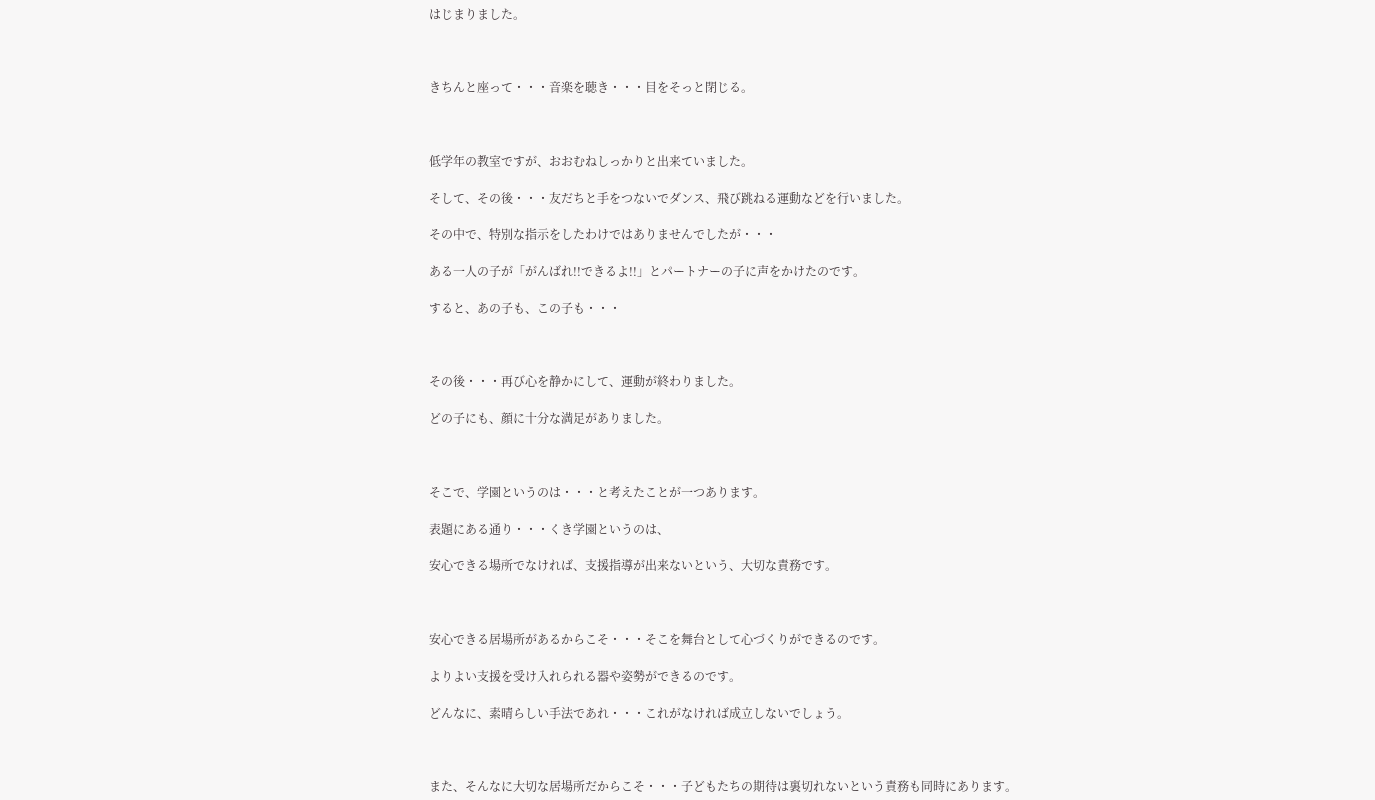はじまりました。



きちんと座って・・・音楽を聴き・・・目をそっと閉じる。



低学年の教室ですが、おおむねしっかりと出来ていました。

そして、その後・・・友だちと手をつないでダンス、飛び跳ねる運動などを行いました。

その中で、特別な指示をしたわけではありませんでしたが・・・

ある一人の子が「がんばれ!!できるよ!!」とパートナーの子に声をかけたのです。

すると、あの子も、この子も・・・



その後・・・再び心を静かにして、運動が終わりました。

どの子にも、顔に十分な満足がありました。



そこで、学園というのは・・・と考えたことが一つあります。

表題にある通り・・・くき学園というのは、

安心できる場所でなければ、支援指導が出来ないという、大切な責務です。



安心できる居場所があるからこそ・・・そこを舞台として心づくりができるのです。

よりよい支援を受け入れられる器や姿勢ができるのです。

どんなに、素晴らしい手法であれ・・・これがなければ成立しないでしょう。



また、そんなに大切な居場所だからこそ・・・子どもたちの期待は裏切れないという責務も同時にあります。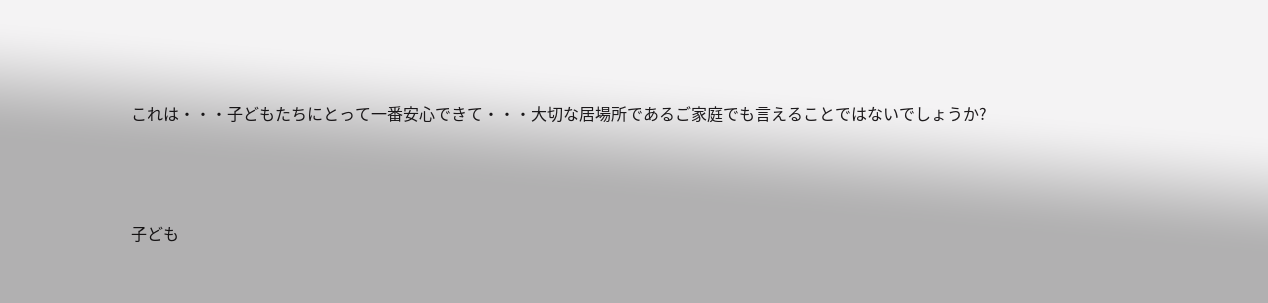これは・・・子どもたちにとって一番安心できて・・・大切な居場所であるご家庭でも言えることではないでしょうか?



子ども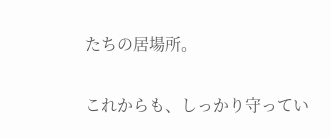たちの居場所。

これからも、しっかり守ってい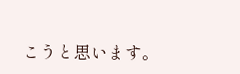こうと思います。